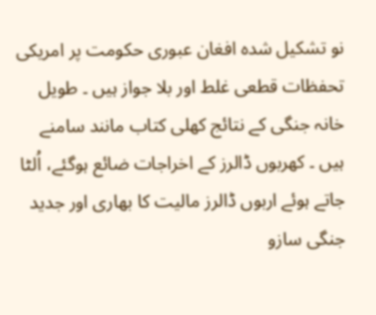نو تشکیل شدہ افغان عبوری حکومت پر امریکی تحفظات قطعی غلط اور بلا جواز ہیں ۔ طویل خانہ جنگی کے نتائج کھلی کتاب مانند سامنے ہیں ۔ کھربوں ڈالرز کے اخراجات ضائع ہوگئے، اُلٹا جاتے ہوئے اربوں ڈالرز مالیت کا بھاری اور جدید جنگی سازو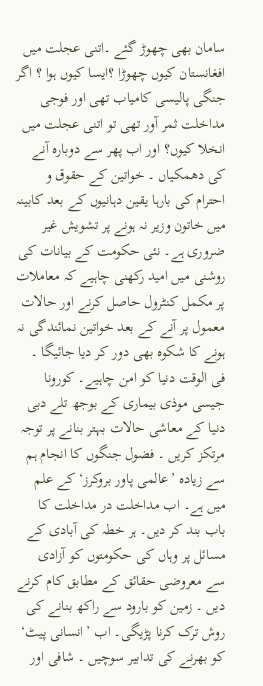سامان بھی چھوڑ گئے ۔اتنی عجلت میں افغانستان کیوں چھوڑا ؟ایسا کیوں ہوا ؟ اگر جنگی پالیسی کامیاب تھی اور فوجی مداخلت ثمر آور تھی تو اتنی عجلت میں انخلا کیوں؟ اور اب پھر سے دوبارہ آنے کی دھمکیاں ۔ خواتین کے حقوق و احترام کی بارہا یقین دہانیوں کے بعد کابینہ میں خاتون وزیر نہ ہونے پر تشویش غیر ضروری ہے۔ نئی حکومت کے بیانات کی روشنی میں امید رکھنی چاہیے کہ معاملات پر مکمل کنٹرول حاصل کرنے اور حالات معمول پر آنے کے بعد خواتین نمائندگی نہ ہونے کا شکوہ بھی دور کر دیا جائیگا ۔ فی الوقت دنیا کو امن چاہیے۔ کورونا جیسی موذی بیماری کے بوجھ تلے دبی دنیا کے معاشی حالات بہتر بنانے پر توجہ مرتکز کریں ۔ فضول جنگوں کا انجام ہم سے زیادہ ’عالمی پاور بروکرز‘ کے علم میں ہے۔ اب مداخلت در مداخلت کا باب بند کر دیں۔ ہر خطہ کی آبادی کے مسائل پر وہاں کی حکومتوں کو آزادی سے معروضی حقائق کے مطابق کام کرنے دیں ۔ زمین کو بارود سے راکھ بنانے کی روش ترک کرنا پڑیگی۔ اب ’انسانی پیٹ‘ کو بھرنے کی تدابیر سوچیں ۔ شافی اور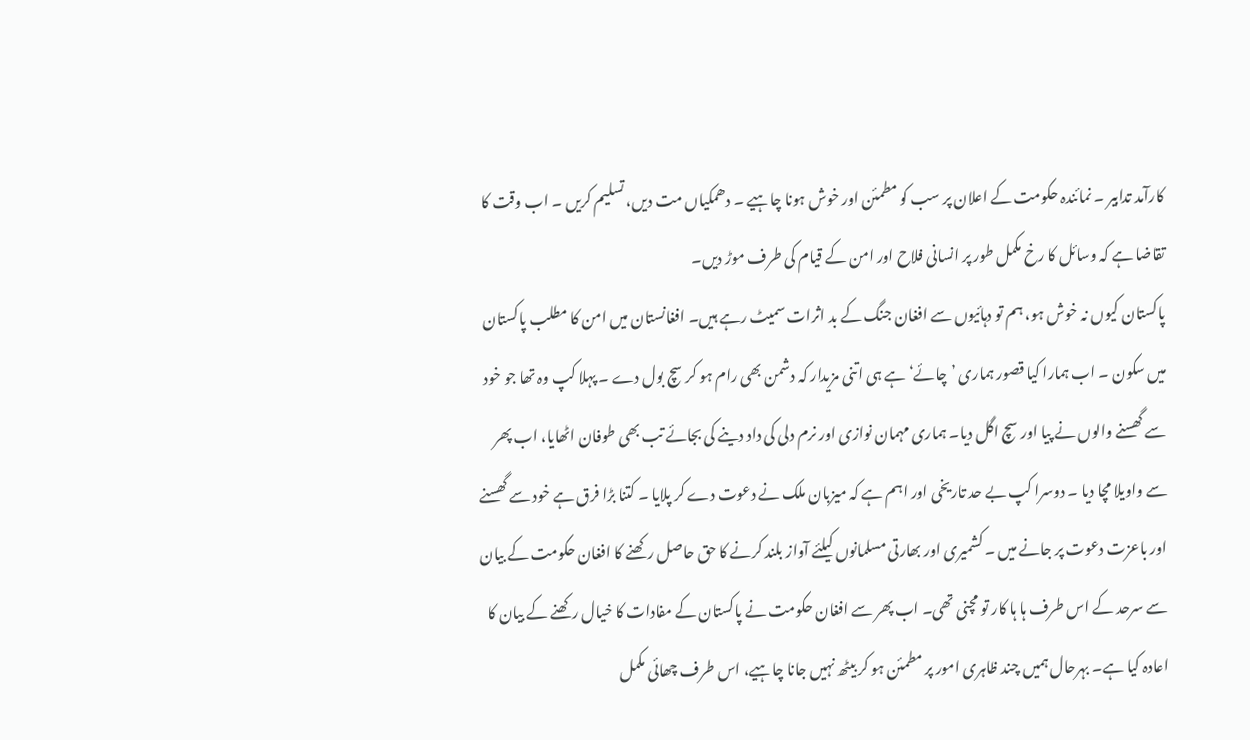کارآمد تدابیر ۔ نمائندہ حکومت کے اعلان پر سب کو مطمئن اور خوش ہونا چاہیے ۔ دھمکیاں مت دیں، تسلیم کریں ۔ اب وقت کا تقاضا ہے کہ وسائل کا رخ مکمل طور پر انسانی فلاح اور امن کے قیام کی طرف موڑ دیں۔
پاکستان کیوں نہ خوش ہو، ہم تو دہائیوں سے افغان جنگ کے بد اثرات سمیٹ رہے ہیں۔ افغانستان میں امن کا مطلب پاکستان میں سکون ۔ اب ہمارا کیا قصور ہماری ’چائے‘ ہے ہی اتنی مزیدار کہ دشمن بھی رام ہو کر سچ بول دے ۔ پہلا کپ وہ تھا جو خود سے گھسنے والوں نے پیا اور سچ اگل دیا۔ ہماری مہمان نوازی اور نرم دلی کی داد دینے کی بجائے تب بھی طوفان اٹھایا، اب پھر سے واویلا مچا دیا ۔ دوسرا کپ بے حد تاریخی اور اہم ہے کہ میزبان ملک نے دعوت دے کر پلایا ۔ کتنا بڑا فرق ہے خود سے گھسنے اور باعزت دعوت پر جانے میں ۔ کشمیری اور بھارتی مسلمانوں کیلئے آواز بلند کرنے کا حق حاصل رکھنے کا افغان حکومت کے بیان سے سرحد کے اس طرف ہا ہا کار تو مچنی تھی۔ اب پھر سے افغان حکومت نے پاکستان کے مفادات کا خیال رکھنے کے بیان کا اعادہ کیا ہے۔ بہرحال ہمیں چند ظاہری امور پر مطمئن ہو کر بیٹھ نہیں جانا چاہیے، اس طرف چھائی مکمل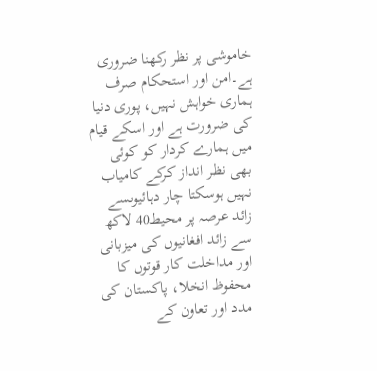خاموشی پر نظر رکھنا ضروری ہے۔امن اور استحکام صرف ہماری خواہش نہیں، پوری دنیا کی ضرورت ہے اور اسکے قیام میں ہمارے کردار کو کوئی بھی نظر انداز کرکے کامیاب نہیں ہوسکتا چار دہائیوںسے زائد عرصہ پر محیط40 لاکھ سے زائد افغانیوں کی میزبانی اور مداخلت کار قوتوں کا محفوظ انخلا، پاکستان کی مدد اور تعاون کے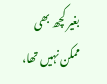بغیر کچھ بھی ممکن نہیں تھا،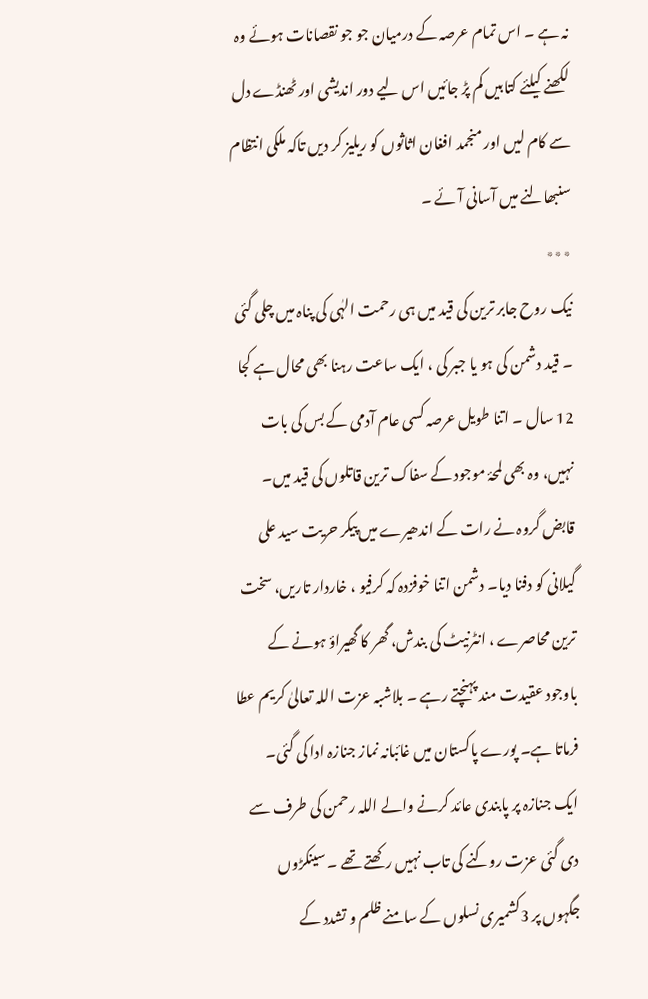نہ ہے ۔ اس تمام عرصہ کے درمیان جو جو نقصانات ہوئے وہ لکھنے کیلئے کتابیں کم پڑ جائیں اس لیے دور اندیشی اور ٹھنڈے دل سے کام لیں اور منجمد افغان اثاثوں کو ریلیز کر دیں تاکہ ملکی انتظام سنبھالنے میں آسانی آئے ۔
٭٭٭
نیک روح جابر ترین کی قید میں ہی رحمت الہٰی کی پناہ میں چلی گئی ۔ قید دشمن کی ہو یا جبر کی ، ایک ساعت رہنا بھی محال ہے کجا 12 سال ۔ اتنا طویل عرصہ کسی عام آدمی کے بس کی بات نہیں، وہ بھی لمحۂ موجود کے سفاک ترین قاتلوں کی قید میں۔ قابض گروہ نے رات کے اندھیرے میں پیکر حریت سید علی گیلانی کو دفنا دیا۔ دشمن اتنا خوفزدہ کہ کرفیو ، خاردار تاریں، سخت ترین محاصرے ، انٹرنیٹ کی بندش، گھر کا گھیراؤ ہونے کے باوجود عقیدت مند پہنچتے رہے ۔ بلاشبہ عزت اللہ تعالیٰ کریم عطا فرماتا ہے۔ پورے پاکستان میں غائبانہ نماز جنازہ ادا کی گئی۔
ایک جنازہ پر پابندی عائد کرنے والے اللہ رحمن کی طرف سے دی گئی عزت روکنے کی تاب نہیں رکھتے تھے ۔ سینکڑوں جگہوں پر 3کشمیری نسلوں کے سامنے ظلم و تشدد کے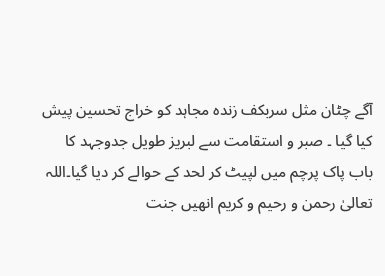آگے چٹان مثل سربکف زندہ مجاہد کو خراج تحسین پیش کیا گیا ۔ صبر و استقامت سے لبریز طویل جدوجہد کا باب پاک پرچم میں لپیٹ کر لحد کے حوالے کر دیا گیا۔اللہ تعالیٰ رحمن و رحیم و کریم انھیں جنت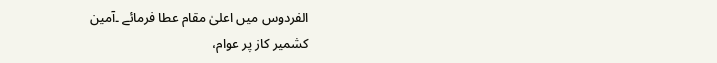الفردوس میں اعلیٰ مقام عطا فرمائے ۔آمین
کشمیر کاز پر عوام،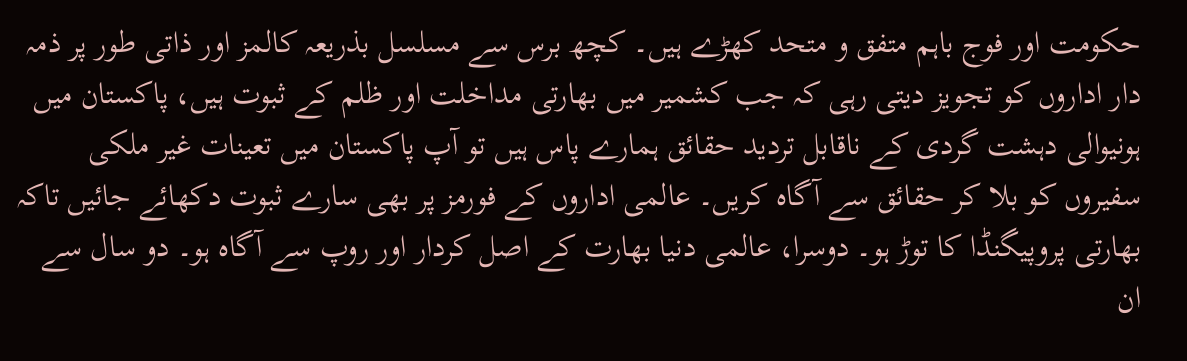حکومت اور فوج باہم متفق و متحد کھڑے ہیں۔ کچھ برس سے مسلسل بذریعہ کالمز اور ذاتی طور پر ذمہ دار اداروں کو تجویز دیتی رہی کہ جب کشمیر میں بھارتی مداخلت اور ظلم کے ثبوت ہیں، پاکستان میں ہونیوالی دہشت گردی کے ناقابل تردید حقائق ہمارے پاس ہیں تو آپ پاکستان میں تعینات غیر ملکی سفیروں کو بلا کر حقائق سے آگاہ کریں۔ عالمی اداروں کے فورمز پر بھی سارے ثبوت دکھائے جائیں تاکہ بھارتی پروپیگنڈا کا توڑ ہو۔ دوسرا، عالمی دنیا بھارت کے اصل کردار اور روپ سے آگاہ ہو۔ دو سال سے ان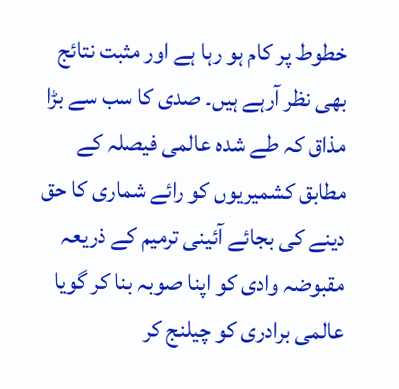خطوط پر کام ہو رہا ہے اور مثبت نتائج بھی نظر آرہے ہیں۔ صدی کا سب سے بڑا مذاق کہ طے شدہ عالمی فیصلہ کے مطابق کشمیریوں کو رائے شماری کا حق دینے کی بجائے آئینی ترمیم کے ذریعہ مقبوضہ وادی کو اپنا صوبہ بنا کر گویا عالمی برادری کو چیلنج کر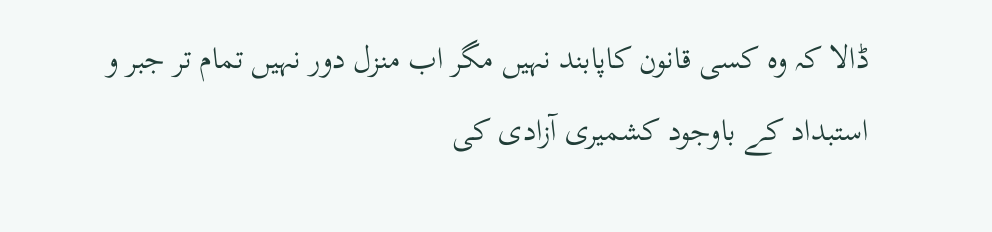ڈالا کہ وہ کسی قانون کاپابند نہیں مگر اب منزل دور نہیں تمام تر جبر و استبداد کے باوجود کشمیری آزادی کی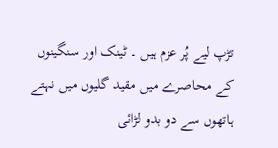تڑپ لیے پُر عزم ہیں ۔ ٹینک اور سنگینوں کے محاصرے میں مقید گلیوں میں نہتے ہاتھوں سے دو بدو لڑائی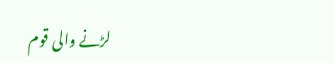لڑنے والی قوم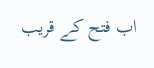اب فتح کے قریب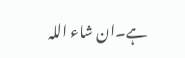ہے۔ان شاء اللہ